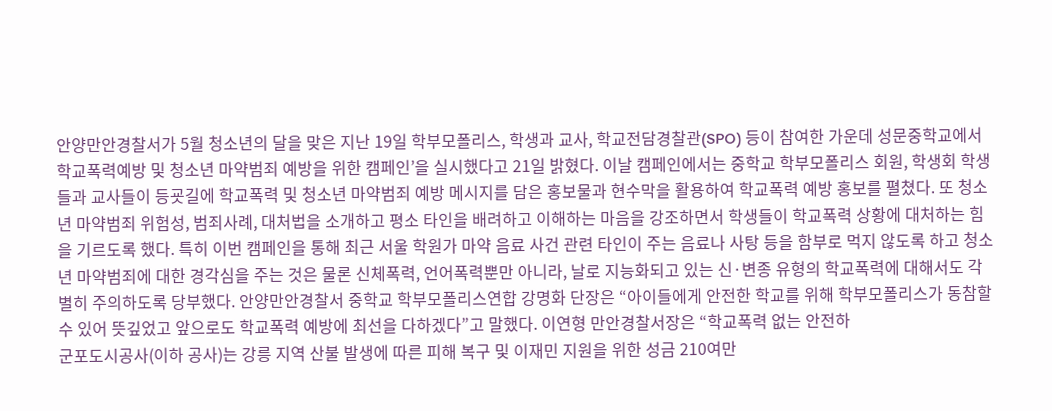안양만안경찰서가 5월 청소년의 달을 맞은 지난 19일 학부모폴리스, 학생과 교사, 학교전담경찰관(SPO) 등이 참여한 가운데 성문중학교에서 학교폭력예방 및 청소년 마약범죄 예방을 위한 캠페인’을 실시했다고 21일 밝혔다. 이날 캠페인에서는 중학교 학부모폴리스 회원, 학생회 학생들과 교사들이 등굣길에 학교폭력 및 청소년 마약범죄 예방 메시지를 담은 홍보물과 현수막을 활용하여 학교폭력 예방 홍보를 펼쳤다. 또 청소년 마약범죄 위험성, 범죄사례, 대처법을 소개하고 평소 타인을 배려하고 이해하는 마음을 강조하면서 학생들이 학교폭력 상황에 대처하는 힘을 기르도록 했다. 특히 이번 캠페인을 통해 최근 서울 학원가 마약 음료 사건 관련 타인이 주는 음료나 사탕 등을 함부로 먹지 않도록 하고 청소년 마약범죄에 대한 경각심을 주는 것은 물론 신체폭력, 언어폭력뿐만 아니라, 날로 지능화되고 있는 신·변종 유형의 학교폭력에 대해서도 각별히 주의하도록 당부했다. 안양만안경찰서 중학교 학부모폴리스연합 강명화 단장은 “아이들에게 안전한 학교를 위해 학부모폴리스가 동참할 수 있어 뜻깊었고 앞으로도 학교폭력 예방에 최선을 다하겠다”고 말했다. 이연형 만안경찰서장은 “학교폭력 없는 안전하
군포도시공사(이하 공사)는 강릉 지역 산불 발생에 따른 피해 복구 및 이재민 지원을 위한 성금 210여만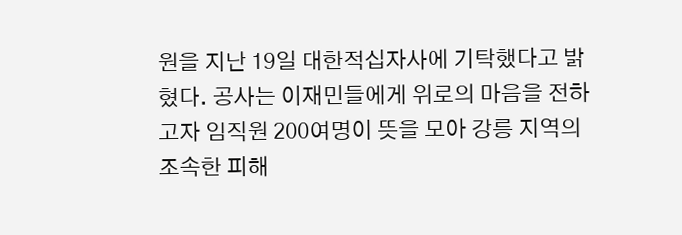원을 지난 19일 대한적십자사에 기탁했다고 밝혔다. 공사는 이재민들에게 위로의 마음을 전하고자 임직원 200여명이 뜻을 모아 강릉 지역의 조속한 피해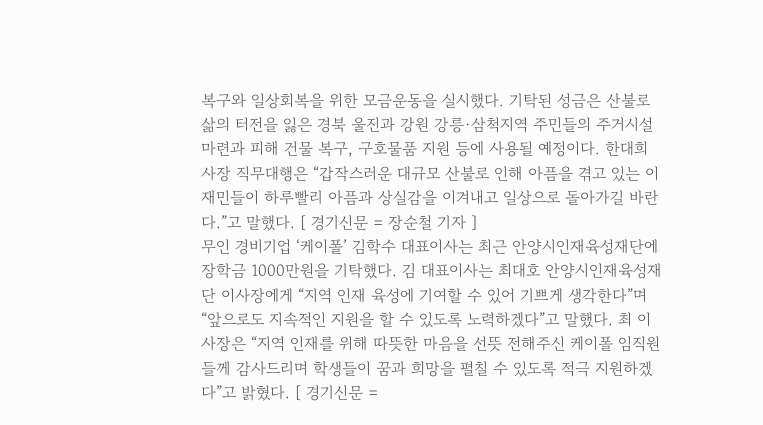복구와 일상회복을 위한 모금운동을 실시했다. 기탁된 성금은 산불로 삶의 터전을 잃은 경북 울진과 강원 강릉·삼척지역 주민들의 주거시설 마련과 피해 건물 복구, 구호물품 지원 등에 사용될 예정이다. 한대희 사장 직무대행은 “갑작스러운 대규모 산불로 인해 아픔을 겪고 있는 이재민들이 하루빨리 아픔과 상실감을 이겨내고 일상으로 돌아가길 바란다.”고 말했다. [ 경기신문 = 장순철 기자 ]
무인 경비기업 ‘케이폴’ 김학수 대표이사는 최근 안양시인재육성재단에 장학금 1000만원을 기탁했다. 김 대표이사는 최대호 안양시인재육성재단 이사장에게 “지역 인재 육성에 기여할 수 있어 기쁘게 생각한다”며 “앞으로도 지속적인 지원을 할 수 있도록 노력하겠다”고 말했다. 최 이사장은 “지역 인재를 위해 따뜻한 마음을 선뜻 전해주신 케이폴 임직원들께 감사드리며 학생들이 꿈과 희망을 펼칠 수 있도록 적극 지원하겠다”고 밝혔다. [ 경기신문 =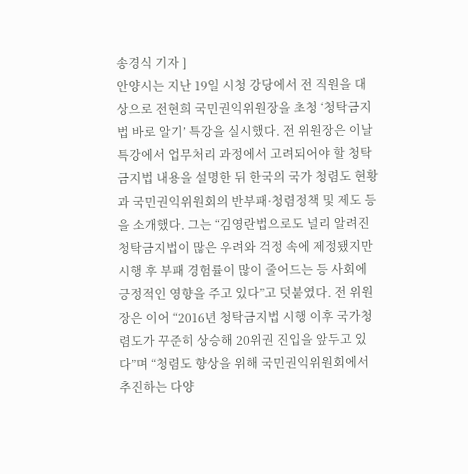송경식 기자 ]
안양시는 지난 19일 시청 강당에서 전 직원을 대상으로 전현희 국민권익위원장을 초청 ‘청탁금지법 바로 알기’ 특강을 실시했다. 전 위원장은 이날 특강에서 업무처리 과정에서 고려되어야 할 청탁금지법 내용을 설명한 뒤 한국의 국가 청렴도 현황과 국민권익위원회의 반부패·청렴정책 및 제도 등을 소개했다. 그는 “김영란법으로도 널리 알려진 청탁금지법이 많은 우려와 걱정 속에 제정됐지만 시행 후 부패 경험률이 많이 줄어드는 등 사회에 긍정적인 영향을 주고 있다”고 덧붙였다. 전 위원장은 이어 “2016년 청탁금지법 시행 이후 국가청렴도가 꾸준히 상승해 20위권 진입을 앞두고 있다”며 “청렴도 향상을 위해 국민권익위원회에서 추진하는 다양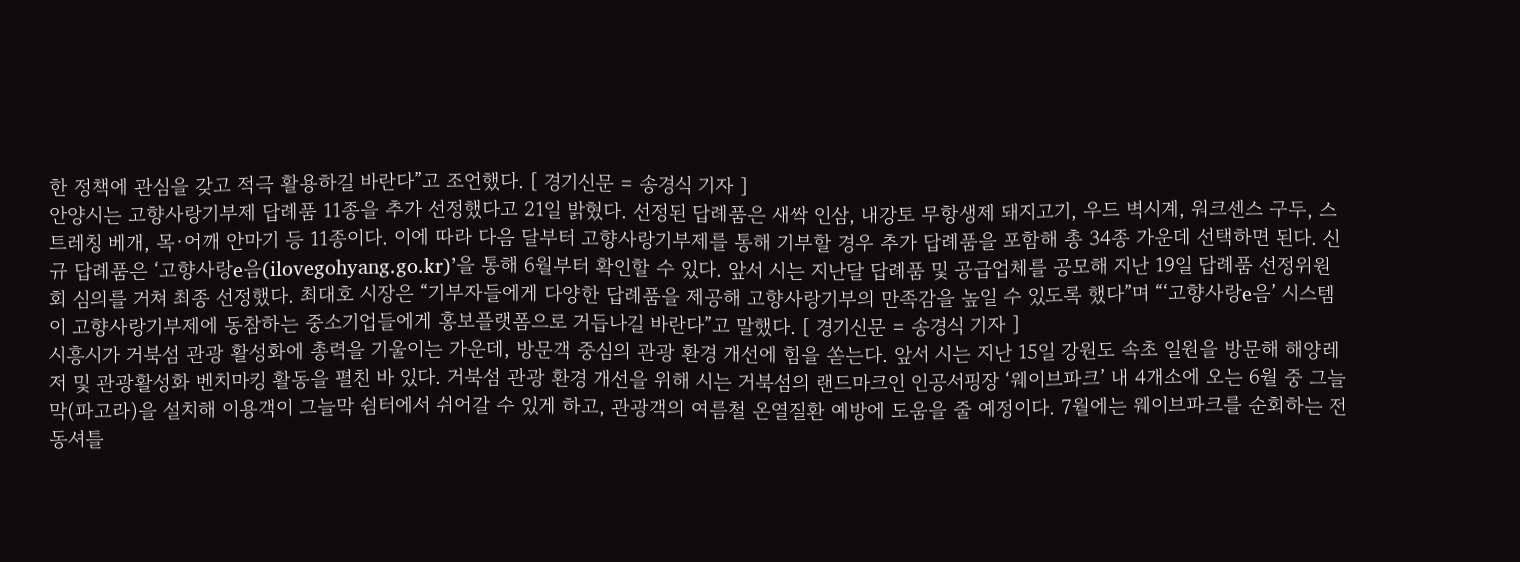한 정책에 관심을 갖고 적극 활용하길 바란다”고 조언했다. [ 경기신문 = 송경식 기자 ]
안양시는 고향사랑기부제 답례품 11종을 추가 선정했다고 21일 밝혔다. 선정된 답례품은 새싹 인삼, 내강토 무항생제 돼지고기, 우드 벽시계, 워크센스 구두, 스트레칭 베개, 목·어깨 안마기 등 11종이다. 이에 따라 다음 달부터 고향사랑기부제를 통해 기부할 경우 추가 답례품을 포함해 총 34종 가운데 선택하면 된다. 신규 답례품은 ‘고향사랑e음(ilovegohyang.go.kr)’을 통해 6월부터 확인할 수 있다. 앞서 시는 지난달 답례품 및 공급업체를 공모해 지난 19일 답례품 선정위원회 심의를 거쳐 최종 선정했다. 최대호 시장은 “기부자들에게 다양한 답례품을 제공해 고향사랑기부의 만족감을 높일 수 있도록 했다”며 “‘고향사랑e음’ 시스템이 고향사랑기부제에 동참하는 중소기업들에게 홍보플랫폼으로 거듭나길 바란다”고 말했다. [ 경기신문 = 송경식 기자 ]
시흥시가 거북섬 관광 활성화에 총력을 기울이는 가운데, 방문객 중심의 관광 환경 개선에 힘을 쏟는다. 앞서 시는 지난 15일 강원도 속초 일원을 방문해 해양레저 및 관광활성화 벤치마킹 활동을 펼친 바 있다. 거북섬 관광 환경 개선을 위해 시는 거북섬의 랜드마크인 인공서핑장 ‘웨이브파크’ 내 4개소에 오는 6월 중 그늘막(파고라)을 설치해 이용객이 그늘막 쉼터에서 쉬어갈 수 있게 하고, 관광객의 여름철 온열질환 예방에 도움을 줄 예정이다. 7월에는 웨이브파크를 순회하는 전동셔틀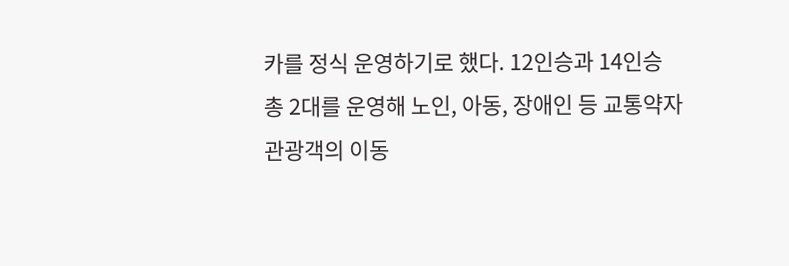카를 정식 운영하기로 했다. 12인승과 14인승 총 2대를 운영해 노인, 아동, 장애인 등 교통약자 관광객의 이동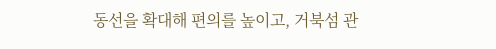동선을 확대해 편의를 높이고, 거북섬 관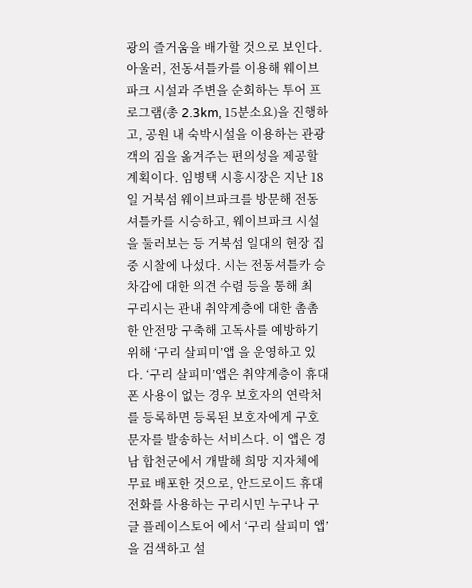광의 즐거움을 배가할 것으로 보인다. 아울러, 전동셔틀카를 이용해 웨이브파크 시설과 주변을 순회하는 투어 프로그램(총 2.3km, 15분소요)을 진행하고, 공원 내 숙박시설을 이용하는 관광객의 짐을 옮겨주는 편의성을 제공할 계획이다. 임병택 시흥시장은 지난 18일 거북섬 웨이브파크를 방문해 전동셔틀카를 시승하고, 웨이브파크 시설을 둘러보는 등 거북섬 일대의 현장 집중 시찰에 나섰다. 시는 전동셔틀카 승차감에 대한 의견 수렴 등을 통해 최
구리시는 관내 취약계층에 대한 촘촘한 안전망 구축해 고독사를 예방하기 위해 ‘구리 살피미’앱 을 운영하고 있다. ‘구리 살피미’앱은 취약계층이 휴대폰 사용이 없는 경우 보호자의 연락처를 등록하면 등록된 보호자에게 구호문자를 발송하는 서비스다. 이 앱은 경남 합천군에서 개발해 희망 지자체에 무료 배포한 것으로, 안드로이드 휴대전화를 사용하는 구리시민 누구나 구글 플레이스토어 에서 ‘구리 살피미 앱’을 검색하고 설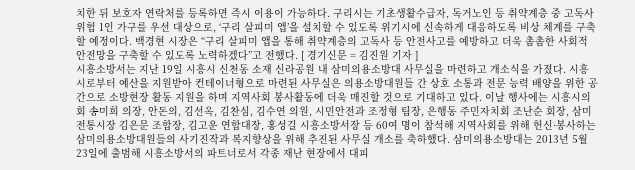치한 뒤 보호자 연락처를 등록하면 즉시 이용이 가능하다. 구리시는 기초생활수급자, 독거노인 등 취약계층 중 고독사 위험 1인 가구를 우선 대상으로, ‘구리 살피미 앱’을 설치할 수 있도록 위기시에 신속하게 대응하도록 비상 체계를 구축할 예정이다. 백경현 시장은 “구리 살피미 앱을 통해 취약계층의 고독사 등 안전사고를 예방하고 더욱 촘촘한 사회적 안전망을 구축할 수 있도록 노력하겠다”고 전했다. [ 경기신문 = 김진원 기자 ]
시흥소방서는 지난 19일 시흥시 신천동 소재 신라공원 내 삼미의용소방대 사무실을 마련하고 개소식을 가졌다. 시흥시로부터 예산을 지원받아 컨테이너형으로 마련된 사무실은 의용소방대원들 간 상호 소통과 전문 능력 배양을 위한 공간으로 소방현장 활동 지원을 하며 지역사회 봉사활동에 더욱 매진할 것으로 기대하고 있다. 이날 행사에는 시흥시의회 송미희 의장, 안돈의, 김선옥, 김찬심, 김수연 의원, 시민안전과 조정형 팀장, 은행동 주민자치회 조난순 회장, 삼미전통시장 김은문 조합장, 김고운 연합대장, 홍성길 시흥소방서장 등 60여 명이 참석해 지역사회를 위해 헌신·봉사하는 삼미의용소방대원들의 사기진작과 복지향상을 위해 추진된 사무실 개소를 축하했다. 삼미의용소방대는 2013년 5월 23일에 출범해 시흥소방서의 파트너로서 각종 재난 현장에서 대피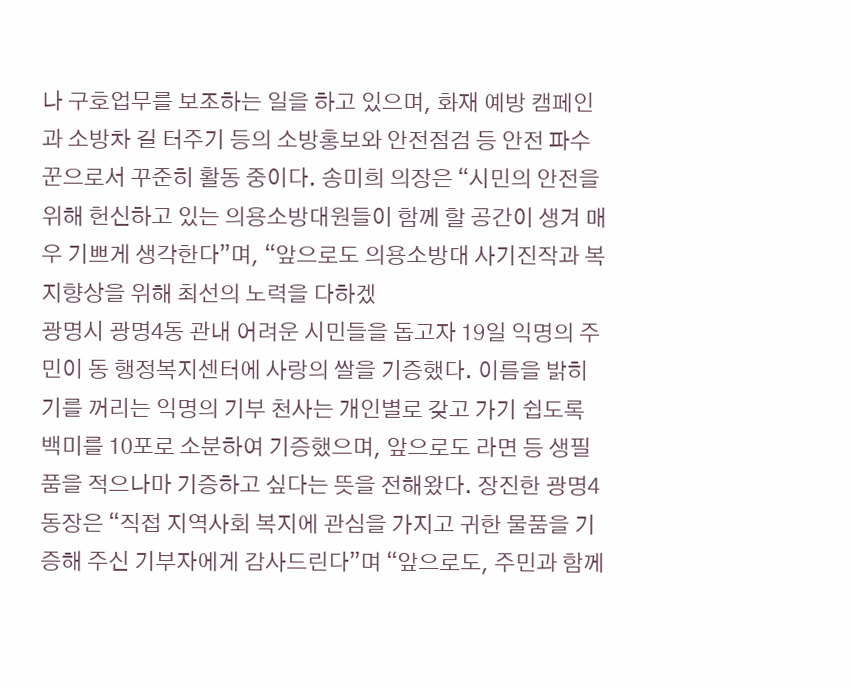나 구호업무를 보조하는 일을 하고 있으며, 화재 예방 캠페인과 소방차 길 터주기 등의 소방홍보와 안전점검 등 안전 파수꾼으로서 꾸준히 활동 중이다. 송미희 의장은 “시민의 안전을 위해 헌신하고 있는 의용소방대원들이 함께 할 공간이 생겨 매우 기쁘게 생각한다”며, “앞으로도 의용소방대 사기진작과 복지향상을 위해 최선의 노력을 다하겠
광명시 광명4동 관내 어려운 시민들을 돕고자 19일 익명의 주민이 동 행정복지센터에 사랑의 쌀을 기증했다. 이름을 밝히기를 꺼리는 익명의 기부 천사는 개인별로 갖고 가기 쉽도록 백미를 10포로 소분하여 기증했으며, 앞으로도 라면 등 생필품을 적으나마 기증하고 싶다는 뜻을 전해왔다. 장진한 광명4동장은 “직접 지역사회 복지에 관심을 가지고 귀한 물품을 기증해 주신 기부자에게 감사드린다”며 “앞으로도, 주민과 함께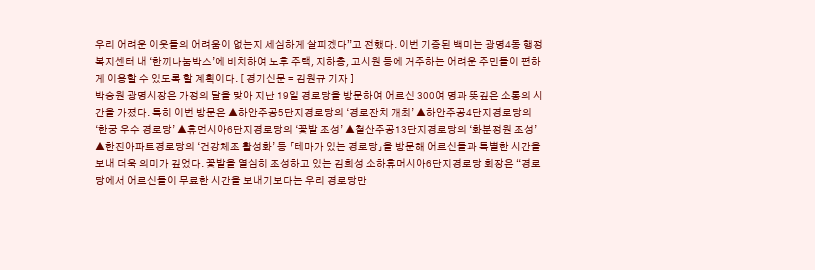우리 어려운 이웃들의 어려움이 없는지 세심하게 살피겠다”고 전했다. 이번 기증된 백미는 광명4동 행정복지센터 내 ‘한끼나눔박스’에 비치하여 노후 주택, 지하층, 고시원 등에 거주하는 어려운 주민들이 편하게 이용할 수 있도록 할 계획이다. [ 경기신문 = 김원규 기자 ]
박승원 광명시장은 가정의 달을 맞아 지난 19일 경로당을 방문하여 어르신 300여 명과 뜻깊은 소통의 시간을 가졌다. 특히 이번 방문은 ▲하안주공5단지경로당의 ‘경로잔치 개최’ ▲하안주공4단지경로당의 ‘한궁 우수 경로당’ ▲휴먼시아6단지경로당의 ‘꽃밭 조성’ ▲철산주공13단지경로당의 ‘화분정원 조성’ ▲한진아파트경로당의 ‘건강체조 활성화’ 등 「테마가 있는 경로당」을 방문해 어르신들과 특별한 시간을 보내 더욱 의미가 깊었다. 꽃밭을 열심히 조성하고 있는 김희성 소하휴머시아6단지경로당 회장은 “경로당에서 어르신들이 무료한 시간을 보내기보다는 우리 경로당만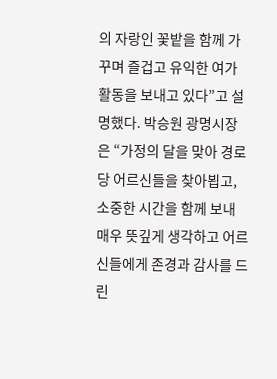의 자랑인 꽃밭을 함께 가꾸며 즐겁고 유익한 여가 활동을 보내고 있다”고 설명했다. 박승원 광명시장은 “가정의 달을 맞아 경로당 어르신들을 찾아뵙고, 소중한 시간을 함께 보내 매우 뜻깊게 생각하고 어르신들에게 존경과 감사를 드린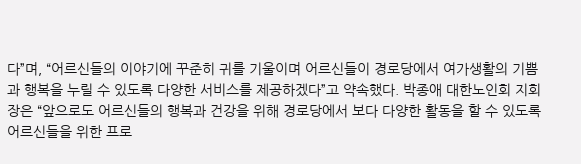다”며, “어르신들의 이야기에 꾸준히 귀를 기울이며 어르신들이 경로당에서 여가생활의 기쁨과 행복을 누릴 수 있도록 다양한 서비스를 제공하겠다”고 약속했다. 박종애 대한노인회 지회장은 “앞으로도 어르신들의 행복과 건강을 위해 경로당에서 보다 다양한 활동을 할 수 있도록 어르신들을 위한 프로